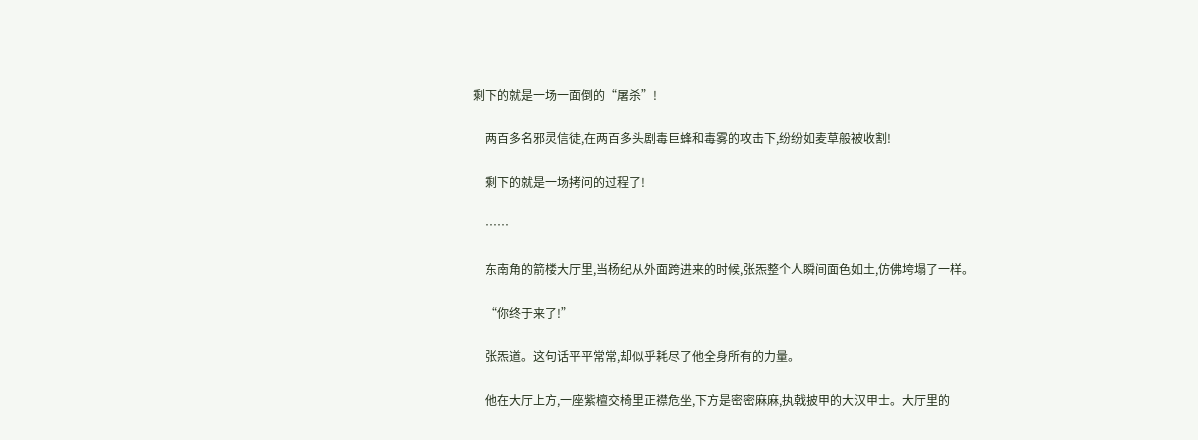剩下的就是一场一面倒的“屠杀”!

    两百多名邪灵信徒,在两百多头剧毒巨蜂和毒雾的攻击下,纷纷如麦草般被收割!

    剩下的就是一场拷问的过程了!

    ……

    东南角的箭楼大厅里,当杨纪从外面跨进来的时候,张炁整个人瞬间面色如土,仿佛垮塌了一样。

    “你终于来了!”

    张炁道。这句话平平常常,却似乎耗尽了他全身所有的力量。

    他在大厅上方,一座紫檀交椅里正襟危坐,下方是密密麻麻,执戟披甲的大汉甲士。大厅里的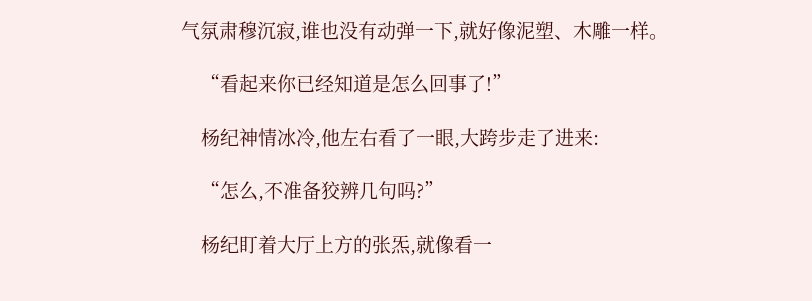气氛肃穆沉寂,谁也没有动弹一下,就好像泥塑、木雕一样。

    “看起来你已经知道是怎么回事了!”

    杨纪神情冰冷,他左右看了一眼,大跨步走了进来:

    “怎么,不准备狡辨几句吗?”

    杨纪盯着大厅上方的张炁,就像看一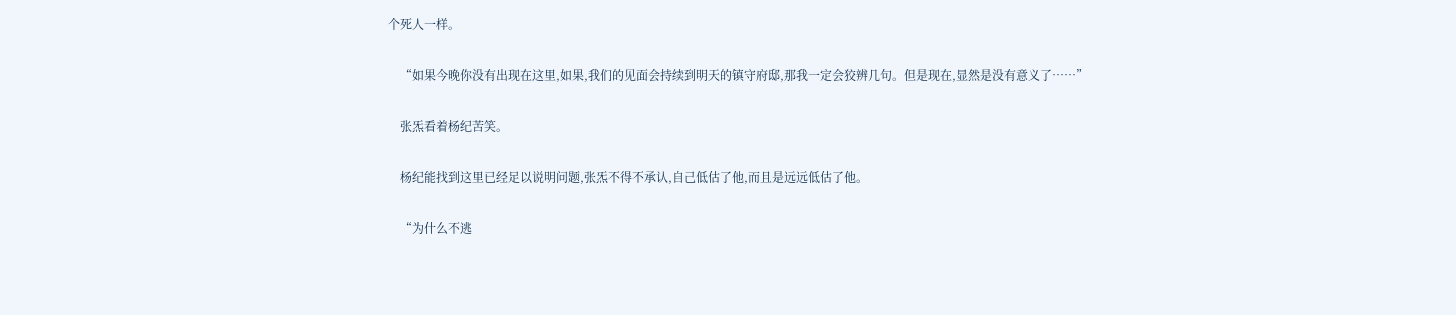个死人一样。

    “如果今晚你没有出现在这里,如果,我们的见面会持续到明天的镇守府邸,那我一定会狡辨几句。但是现在,显然是没有意义了……”

    张炁看着杨纪苦笑。

    杨纪能找到这里已经足以说明问题,张炁不得不承认,自己低估了他,而且是远远低估了他。

    “为什么不逃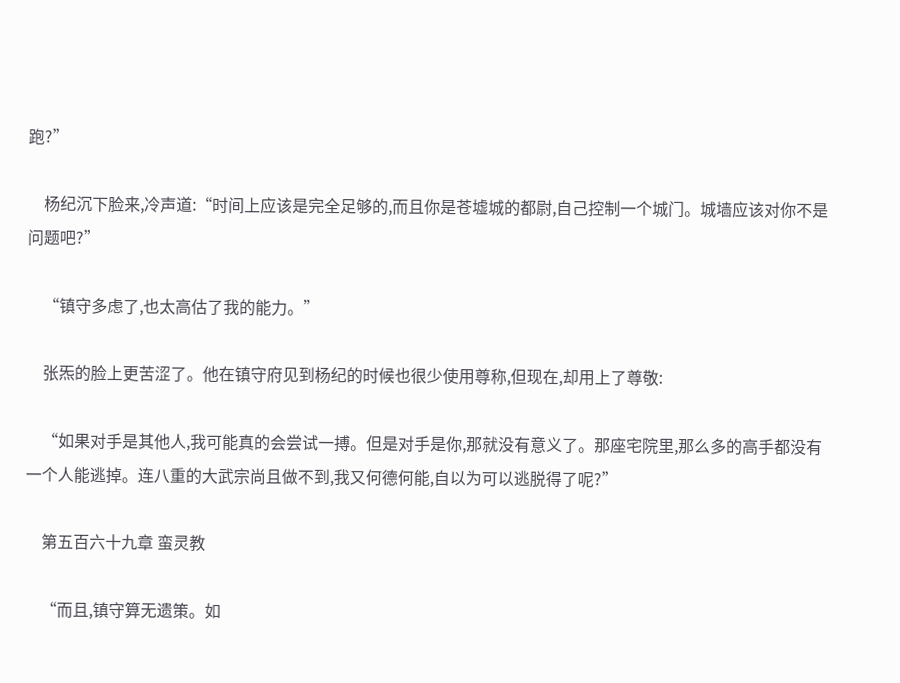跑?”

    杨纪沉下脸来,冷声道:“时间上应该是完全足够的,而且你是苍墟城的都尉,自己控制一个城门。城墙应该对你不是问题吧?”

    “镇守多虑了,也太高估了我的能力。”

    张炁的脸上更苦涩了。他在镇守府见到杨纪的时候也很少使用尊称,但现在,却用上了尊敬:

    “如果对手是其他人,我可能真的会尝试一搏。但是对手是你,那就没有意义了。那座宅院里,那么多的高手都没有一个人能逃掉。连八重的大武宗尚且做不到,我又何德何能,自以为可以逃脱得了呢?”

    第五百六十九章 蛮灵教

    “而且,镇守算无遗策。如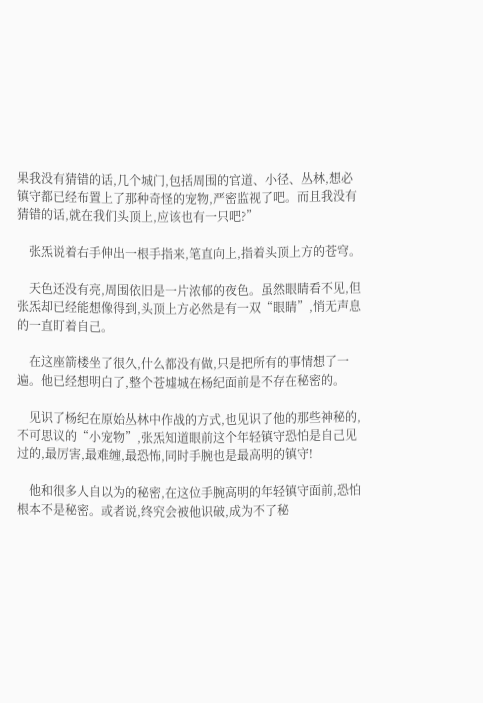果我没有猜错的话,几个城门,包括周围的官道、小径、丛林,想必镇守都已经布置上了那种奇怪的宠物,严密监视了吧。而且我没有猜错的话,就在我们头顶上,应该也有一只吧?”

    张炁说着右手伸出一根手指来,笔直向上,指着头顶上方的苍穹。

    天色还没有亮,周围依旧是一片浓郁的夜色。虽然眼睛看不见,但张炁却已经能想像得到,头顶上方必然是有一双“眼睛”,悄无声息的一直盯着自己。

    在这座箭楼坐了很久,什么都没有做,只是把所有的事情想了一遍。他已经想明白了,整个苍墟城在杨纪面前是不存在秘密的。

    见识了杨纪在原始丛林中作战的方式,也见识了他的那些神秘的,不可思议的“小宠物”,张炁知道眼前这个年轻镇守恐怕是自己见过的,最厉害,最难缠,最恐怖,同时手腕也是最高明的镇守!

    他和很多人自以为的秘密,在这位手腕高明的年轻镇守面前,恐怕根本不是秘密。或者说,终究会被他识破,成为不了秘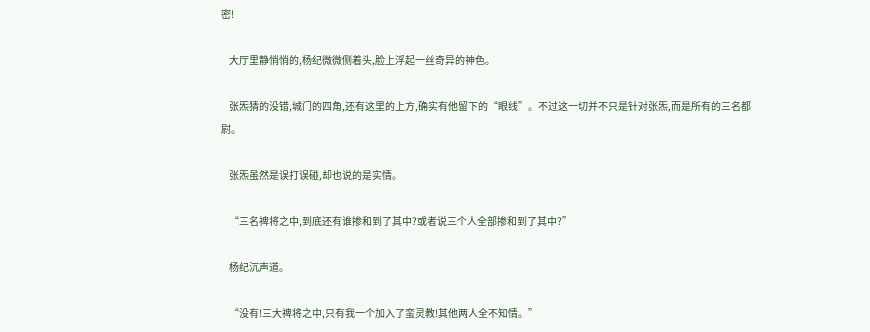密!

    大厅里静悄悄的,杨纪微微侧着头,脸上浮起一丝奇异的神色。

    张炁猜的没错,城门的四角,还有这里的上方,确实有他留下的“眼线”。不过这一切并不只是针对张炁,而是所有的三名都尉。

    张炁虽然是误打误碰,却也说的是实情。

    “三名禆将之中,到底还有谁掺和到了其中?或者说三个人全部掺和到了其中?”

    杨纪沉声道。

    “没有!三大禆将之中,只有我一个加入了蛮灵教!其他两人全不知情。”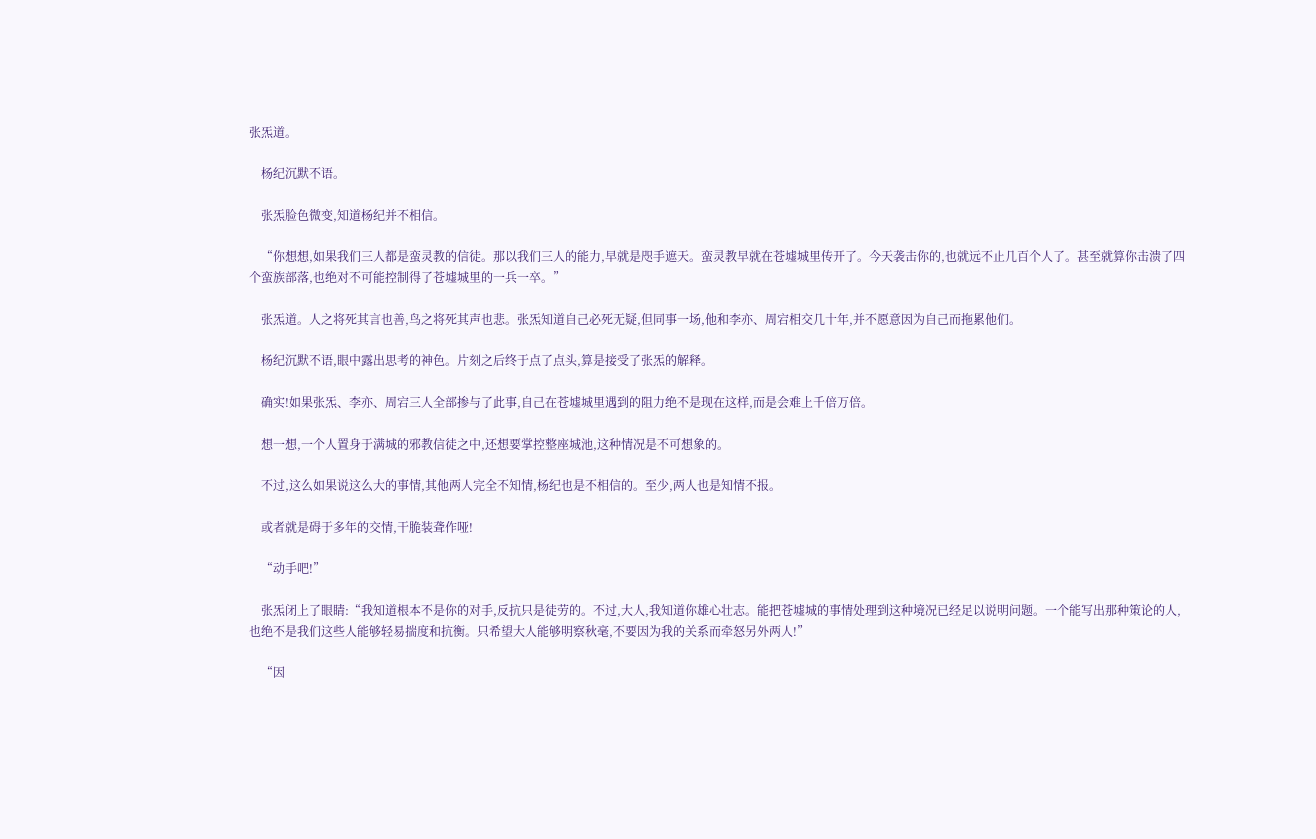张炁道。

    杨纪沉默不语。

    张炁脸色微变,知道杨纪并不相信。

    “你想想,如果我们三人都是蛮灵教的信徒。那以我们三人的能力,早就是咫手遮天。蛮灵教早就在苍墟城里传开了。今天袭击你的,也就远不止几百个人了。甚至就算你击溃了四个蛮族部落,也绝对不可能控制得了苍墟城里的一兵一卒。”

    张炁道。人之将死其言也善,鸟之将死其声也悲。张炁知道自己必死无疑,但同事一场,他和李亦、周宕相交几十年,并不愿意因为自己而拖累他们。

    杨纪沉默不语,眼中露出思考的神色。片刻之后终于点了点头,算是接受了张炁的解释。

    确实!如果张炁、李亦、周宕三人全部掺与了此事,自己在苍墟城里遇到的阻力绝不是现在这样,而是会难上千倍万倍。

    想一想,一个人置身于满城的邪教信徒之中,还想要掌控整座城池,这种情况是不可想象的。

    不过,这么如果说这么大的事情,其他两人完全不知情,杨纪也是不相信的。至少,两人也是知情不报。

    或者就是碍于多年的交情,干脆装聋作哑!

    “动手吧!”

    张炁闭上了眼睛:“我知道根本不是你的对手,反抗只是徒劳的。不过,大人,我知道你雄心壮志。能把苍墟城的事情处理到这种境况已经足以说明问题。一个能写出那种策论的人,也绝不是我们这些人能够轻易揣度和抗衡。只希望大人能够明察秋毫,不要因为我的关系而牵怒另外两人!”

    “因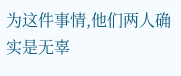为这件事情,他们两人确实是无辜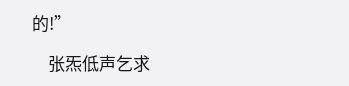的!”

    张炁低声乞求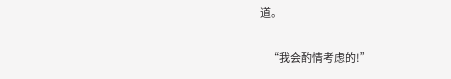道。

    “我会酌情考虑的!”